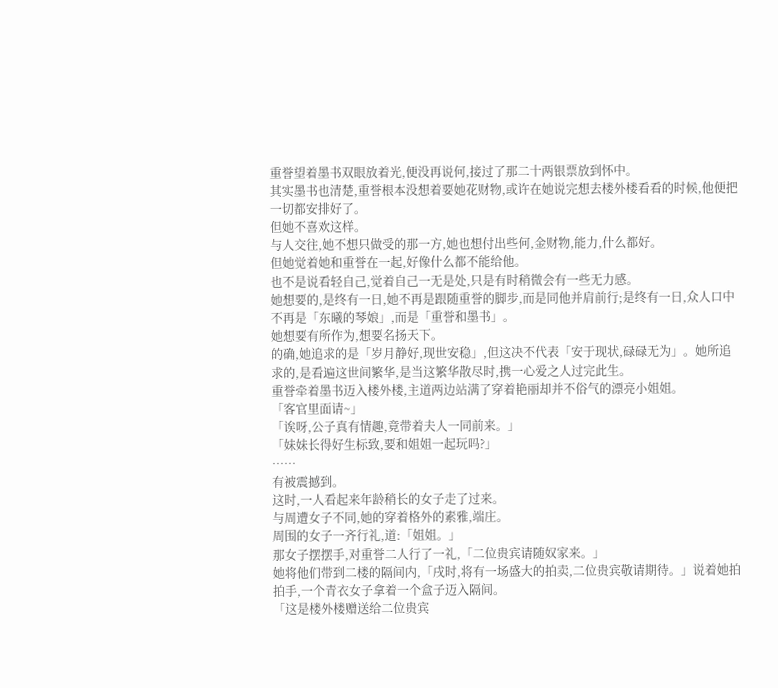重誉望着墨书双眼放着光,便没再说何,接过了那二十两银票放到怀中。
其实墨书也清楚,重誉根本没想着要她花财物,或许在她说完想去楼外楼看看的时候,他便把一切都安排好了。
但她不喜欢这样。
与人交往,她不想只做受的那一方,她也想付出些何,金财物,能力,什么都好。
但她觉着她和重誉在一起,好像什么都不能给他。
也不是说看轻自己,觉着自己一无是处,只是有时稍微会有一些无力感。
她想要的,是终有一日,她不再是跟随重誉的脚步,而是同他并肩前行;是终有一日,众人口中不再是「东曦的琴娘」,而是「重誉和墨书」。
她想要有所作为,想要名扬天下。
的确,她追求的是「岁月静好,现世安稳」,但这决不代表「安于现状,碌碌无为」。她所追求的,是看遍这世间繁华,是当这繁华散尽时,携一心爱之人过完此生。
重誉牵着墨书迈入楼外楼,主道两边站满了穿着艳丽却并不俗气的漂亮小姐姐。
「客官里面请~」
「诶呀,公子真有情趣,竟带着夫人一同前来。」
「妹妹长得好生标致,要和姐姐一起玩吗?」
……
有被震撼到。
这时,一人看起来年龄稍长的女子走了过来。
与周遭女子不同,她的穿着格外的素雅,端庄。
周围的女子一齐行礼,道:「姐姐。」
那女子摆摆手,对重誉二人行了一礼,「二位贵宾请随奴家来。」
她将他们带到二楼的隔间内,「戌时,将有一场盛大的拍卖,二位贵宾敬请期待。」说着她拍拍手,一个青衣女子拿着一个盒子迈入隔间。
「这是楼外楼赠送给二位贵宾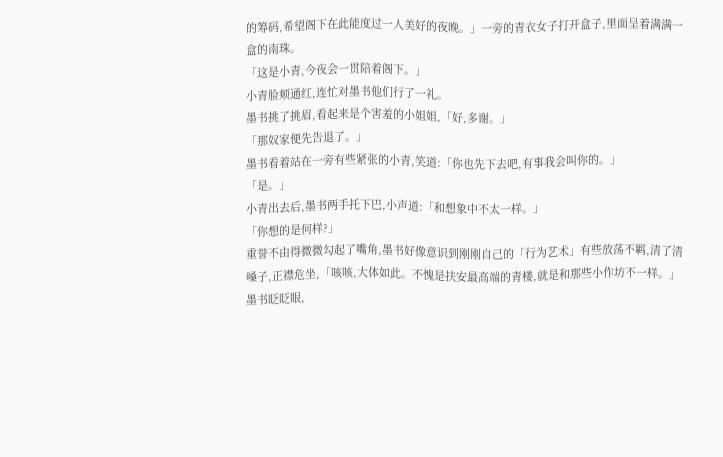的筹码,希望阁下在此能度过一人美好的夜晚。」一旁的青衣女子打开盒子,里面呈着满满一盒的南珠。
「这是小青,今夜会一贯陪着阁下。」
小青脸颊通红,连忙对墨书他们行了一礼。
墨书挑了挑眉,看起来是个害羞的小姐姐,「好,多谢。」
「那奴家便先告退了。」
墨书看着站在一旁有些紧张的小青,笑道:「你也先下去吧,有事我会叫你的。」
「是。」
小青出去后,墨书两手托下巴,小声道:「和想象中不太一样。」
「你想的是何样?」
重誉不由得微微勾起了嘴角,墨书好像意识到刚刚自己的「行为艺术」有些放荡不羁,清了清嗓子,正襟危坐,「咳咳,大体如此。不愧是扶安最高端的青楼,就是和那些小作坊不一样。」
墨书眨眨眼,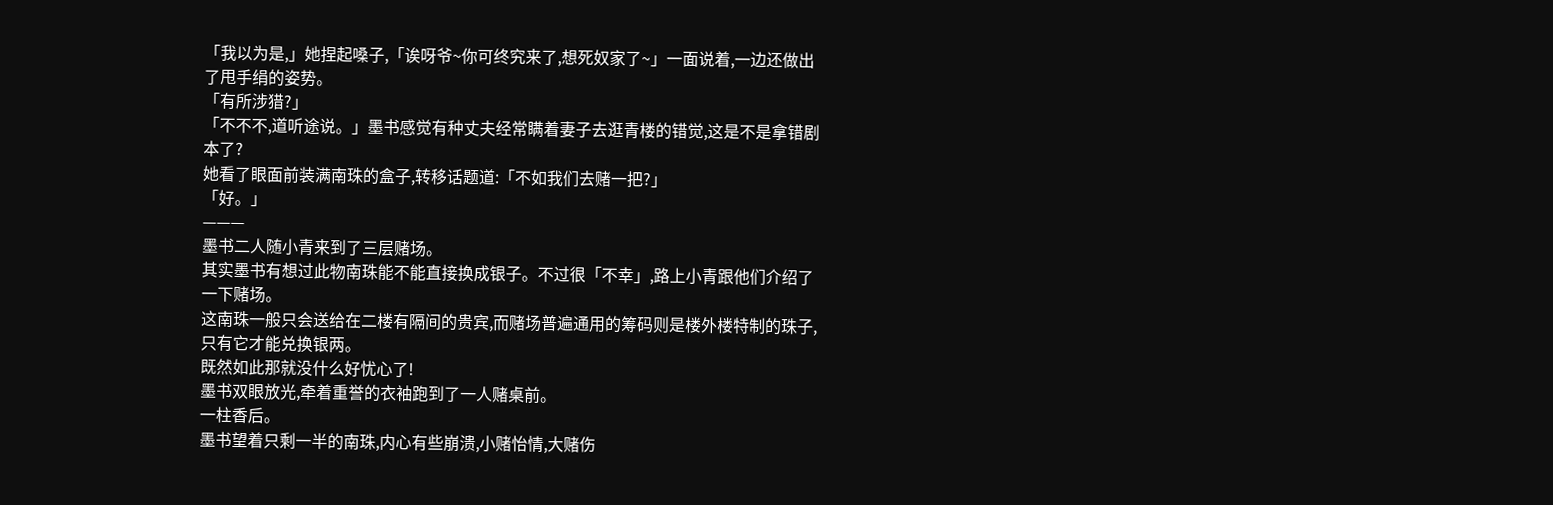「我以为是,」她捏起嗓子,「诶呀爷~你可终究来了,想死奴家了~」一面说着,一边还做出了甩手绢的姿势。
「有所涉猎?」
「不不不,道听途说。」墨书感觉有种丈夫经常瞒着妻子去逛青楼的错觉,这是不是拿错剧本了?
她看了眼面前装满南珠的盒子,转移话题道:「不如我们去赌一把?」
「好。」
———
墨书二人随小青来到了三层赌场。
其实墨书有想过此物南珠能不能直接换成银子。不过很「不幸」,路上小青跟他们介绍了一下赌场。
这南珠一般只会送给在二楼有隔间的贵宾,而赌场普遍通用的筹码则是楼外楼特制的珠子,只有它才能兑换银两。
既然如此那就没什么好忧心了!
墨书双眼放光,牵着重誉的衣袖跑到了一人赌桌前。
一柱香后。
墨书望着只剩一半的南珠,内心有些崩溃,小赌怡情,大赌伤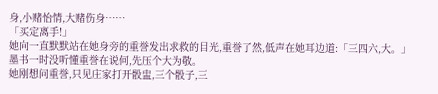身,小赌怡情,大赌伤身……
「买定离手!」
她向一直默默站在她身旁的重誉发出求救的目光,重誉了然,低声在她耳边道:「三四六,大。」
墨书一时没听懂重誉在说何,先压个大为敬。
她刚想问重誉,只见庄家打开骰盅,三个骰子,三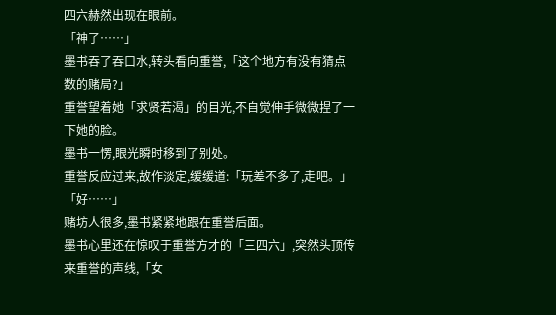四六赫然出现在眼前。
「神了……」
墨书吞了吞口水,转头看向重誉,「这个地方有没有猜点数的赌局?」
重誉望着她「求贤若渴」的目光,不自觉伸手微微捏了一下她的脸。
墨书一愣,眼光瞬时移到了别处。
重誉反应过来,故作淡定,缓缓道:「玩差不多了,走吧。」
「好……」
赌坊人很多,墨书紧紧地跟在重誉后面。
墨书心里还在惊叹于重誉方才的「三四六」,突然头顶传来重誉的声线,「女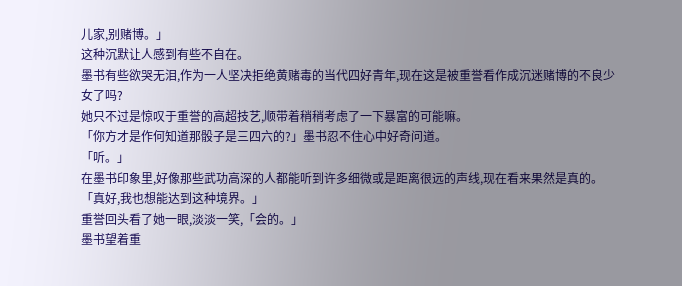儿家,别赌博。」
这种沉默让人感到有些不自在。
墨书有些欲哭无泪,作为一人坚决拒绝黄赌毒的当代四好青年,现在这是被重誉看作成沉迷赌博的不良少女了吗?
她只不过是惊叹于重誉的高超技艺,顺带着稍稍考虑了一下暴富的可能嘛。
「你方才是作何知道那骰子是三四六的?」墨书忍不住心中好奇问道。
「听。」
在墨书印象里,好像那些武功高深的人都能听到许多细微或是距离很远的声线,现在看来果然是真的。
「真好,我也想能达到这种境界。」
重誉回头看了她一眼,淡淡一笑,「会的。」
墨书望着重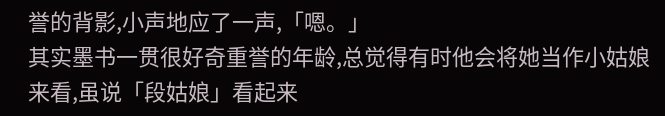誉的背影,小声地应了一声,「嗯。」
其实墨书一贯很好奇重誉的年龄,总觉得有时他会将她当作小姑娘来看,虽说「段姑娘」看起来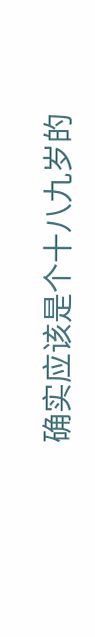确实应该是个十八九岁的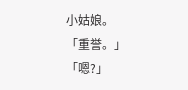小姑娘。
「重誉。」
「嗯?」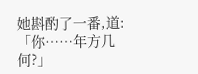她斟酌了一番,道:「你……年方几何?」